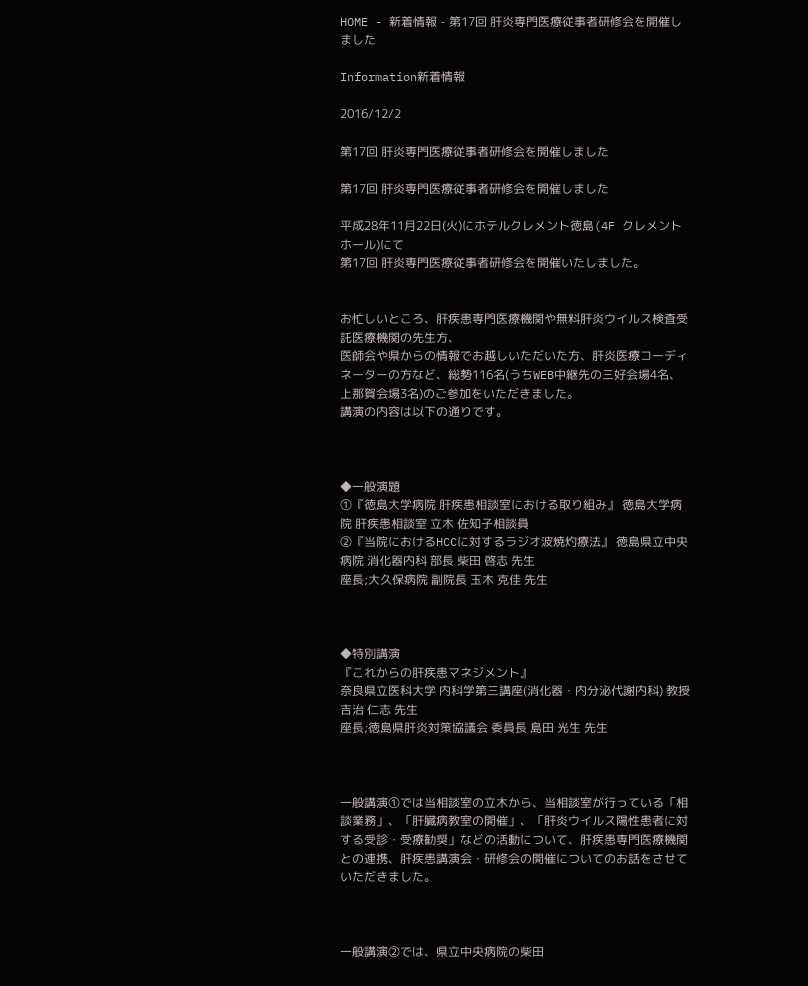HOME - 新着情報 - 第17回 肝炎専門医療従事者研修会を開催しました

Information新着情報

2016/12/2

第17回 肝炎専門医療従事者研修会を開催しました

第17回 肝炎専門医療従事者研修会を開催しました

平成28年11月22日(火)にホテルクレメント徳島(4F クレメントホール)にて
第17回 肝炎専門医療従事者研修会を開催いたしました。


お忙しいところ、肝疾患専門医療機関や無料肝炎ウイルス検査受託医療機関の先生方、
医師会や県からの情報でお越しいただいた方、肝炎医療コーディネーターの方など、総勢116名(うちWEB中継先の三好会場4名、上那賀会場3名)のご参加をいただきました。
講演の内容は以下の通りです。



◆一般演題
①『徳島大学病院 肝疾患相談室における取り組み』 徳島大学病院 肝疾患相談室 立木 佐知子相談員
②『当院におけるHCCに対するラジオ波焼灼療法』 徳島県立中央病院 消化器内科 部長 柴田 啓志 先生
座長;大久保病院 副院長 玉木 克佳 先生



◆特別講演
『これからの肝疾患マネジメント』
奈良県立医科大学 内科学第三講座(消化器・内分泌代謝内科) 教授 吉治 仁志 先生
座長;徳島県肝炎対策協議会 委員長 島田 光生 先生



一般講演①では当相談室の立木から、当相談室が行っている「相談業務」、「肝臓病教室の開催」、「肝炎ウイルス陽性患者に対する受診・受療勧奨」などの活動について、肝疾患専門医療機関との連携、肝疾患講演会・研修会の開催についてのお話をさせていただきました。



一般講演②では、県立中央病院の柴田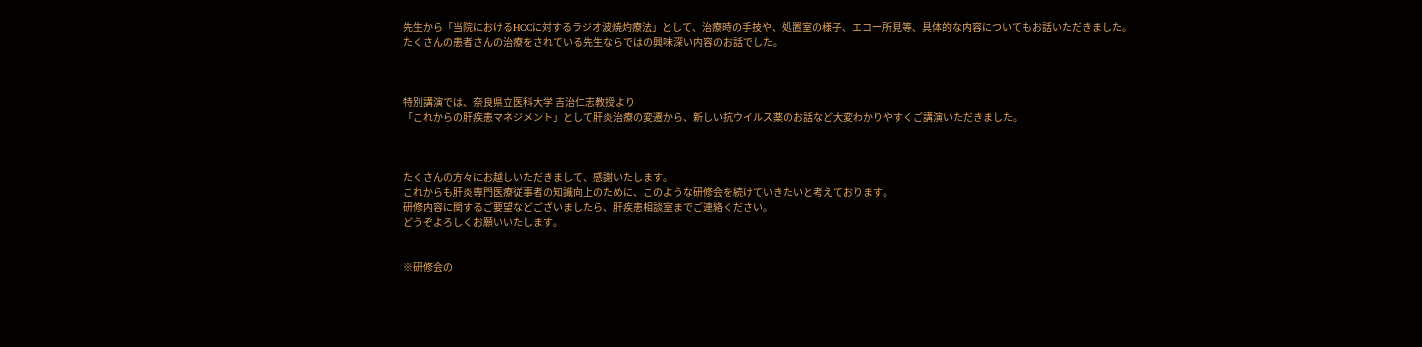先生から「当院におけるHCCに対するラジオ波焼灼療法」として、治療時の手技や、処置室の様子、エコー所見等、具体的な内容についてもお話いただきました。
たくさんの患者さんの治療をされている先生ならではの興味深い内容のお話でした。



特別講演では、奈良県立医科大学 吉治仁志教授より
「これからの肝疾患マネジメント」として肝炎治療の変遷から、新しい抗ウイルス薬のお話など大変わかりやすくご講演いただきました。



たくさんの方々にお越しいただきまして、感謝いたします。
これからも肝炎専門医療従事者の知識向上のために、このような研修会を続けていきたいと考えております。
研修内容に関するご要望などございましたら、肝疾患相談室までご連絡ください。
どうぞよろしくお願いいたします。


※研修会の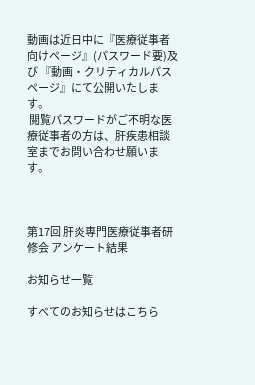動画は近日中に『医療従事者向けページ』(パスワード要)及び 『動画・クリティカルパスページ』にて公開いたします。
 閲覧パスワードがご不明な医療従事者の方は、肝疾患相談室までお問い合わせ願います。



第17回 肝炎専門医療従事者研修会 アンケート結果

お知らせ一覧

すべてのお知らせはこちら